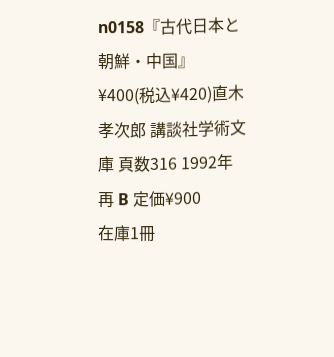n0158『古代日本と朝鮮・中国』¥400(税込¥420)直木孝次郎 講談社学術文庫 頁数316 1992年再 B 定価¥900
在庫1冊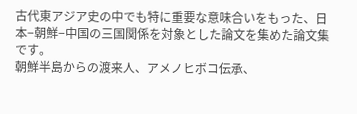古代東アジア史の中でも特に重要な意味合いをもった、日本−朝鮮−中国の三国関係を対象とした論文を集めた論文集です。
朝鮮半島からの渡来人、アメノヒボコ伝承、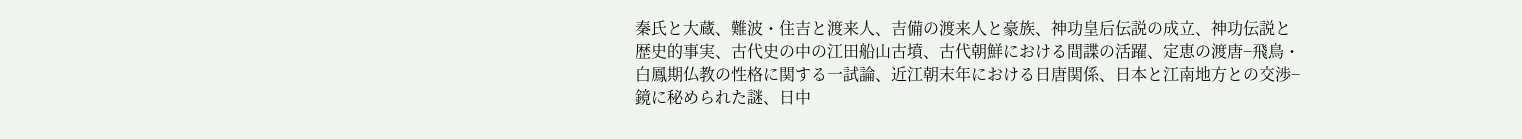秦氏と大蔵、難波・住吉と渡来人、吉備の渡来人と豪族、神功皇后伝説の成立、神功伝説と歴史的事実、古代史の中の江田船山古墳、古代朝鮮における間諜の活躍、定恵の渡唐−飛鳥・白鳳期仏教の性格に関する一試論、近江朝末年における日唐関係、日本と江南地方との交渉−鏡に秘められた謎、日中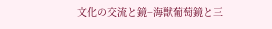文化の交流と鏡−海獣葡萄鏡と三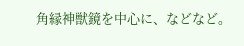角縁神獣鏡を中心に、などなど。